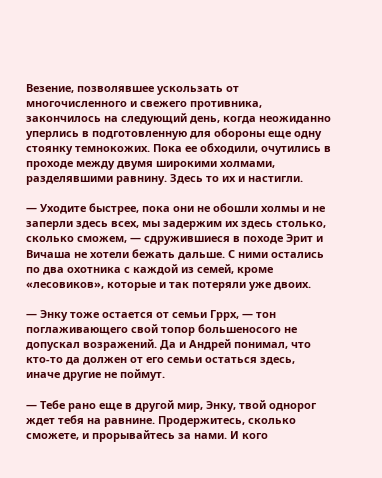Везение, позволявшее ускользать от многочисленного и свежего противника, закончилось на следующий день, когда неожиданно уперлись в подготовленную для обороны еще одну стоянку темнокожих. Пока ее обходили, очутились в проходе между двумя широкими холмами, разделявшими равнину. Здесь то их и настигли.

— Уходите быстрее, пока они не обошли холмы и не заперли здесь всех, мы задержим их здесь столько, сколько сможем, — сдружившиеся в походе Эрит и Вичаша не хотели бежать дальше. С ними остались по два охотника с каждой из семей, кроме «лесовиков», которые и так потеряли уже двоих.

— Энку тоже остается от семьи Гррх, — тон поглаживающего свой топор большеносого не допускал возражений. Да и Андрей понимал, что кто-то да должен от его семьи остаться здесь, иначе другие не поймут.

— Тебе рано еще в другой мир, Энку, твой однорог ждет тебя на равнине. Продержитесь, сколько сможете, и прорывайтесь за нами. И кого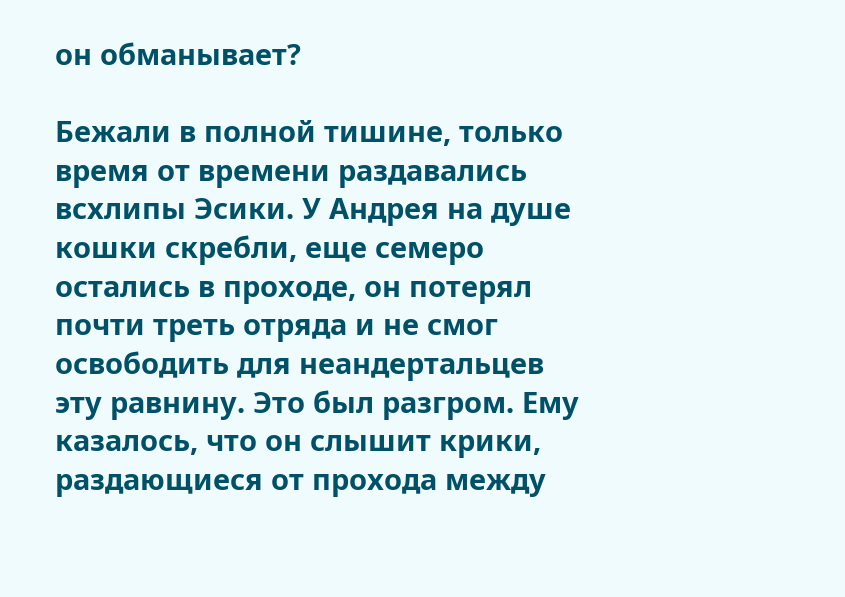он обманывает?

Бежали в полной тишине, только время от времени раздавались всхлипы Эсики. У Андрея на душе кошки скребли, еще семеро остались в проходе, он потерял почти треть отряда и не смог освободить для неандертальцев эту равнину. Это был разгром. Ему казалось, что он слышит крики, раздающиеся от прохода между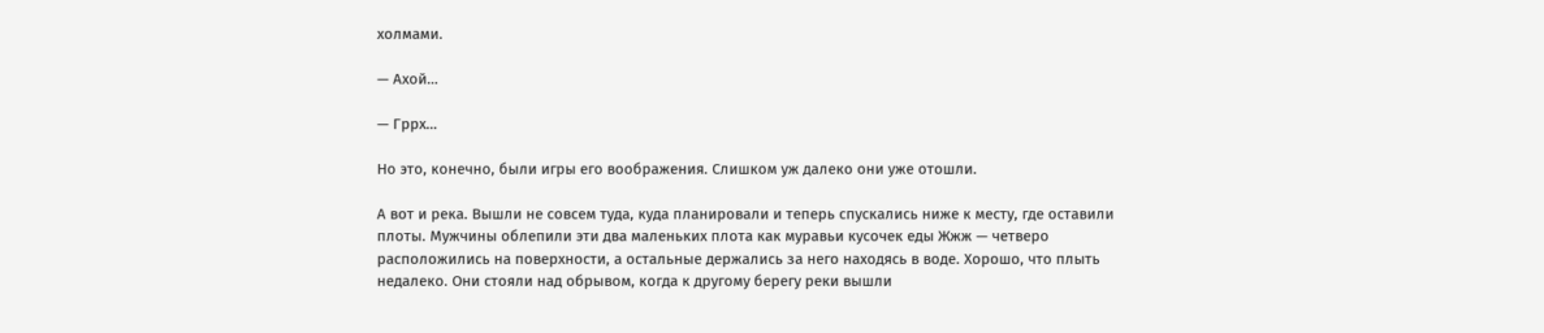холмами.

— Ахой…

— Гррх…

Но это, конечно, были игры его воображения. Слишком уж далеко они уже отошли.

А вот и река. Вышли не совсем туда, куда планировали и теперь спускались ниже к месту, где оставили плоты. Мужчины облепили эти два маленьких плота как муравьи кусочек еды Жжж — четверо расположились на поверхности, а остальные держались за него находясь в воде. Хорошо, что плыть недалеко. Они стояли над обрывом, когда к другому берегу реки вышли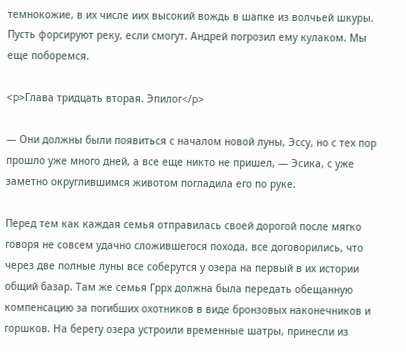темнокожие, в их числе иих высокий вождь в шапке из волчьей шкуры. Пусть форсируют реку, если смогут. Андрей погрозил ему кулаком. Мы еще поборемся.

<p>Глава тридцать вторая. Эпилог</p>

— Они должны были появиться с началом новой луны, Эссу, но с тех пор прошло уже много дней, а все еще никто не пришел, — Эсика, с уже заметно округлившимся животом погладила его по руке.

Перед тем как каждая семья отправилась своей дорогой после мягко говоря не совсем удачно сложившегося похода, все договорились, что через две полные луны все соберутся у озера на первый в их истории общий базар. Там же семья Гррх должна была передать обещанную компенсацию за погибших охотников в виде бронзовых наконечников и горшков. На берегу озера устроили временные шатры, принесли из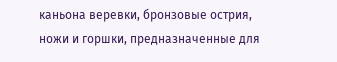каньона веревки, бронзовые острия, ножи и горшки, предназначенные для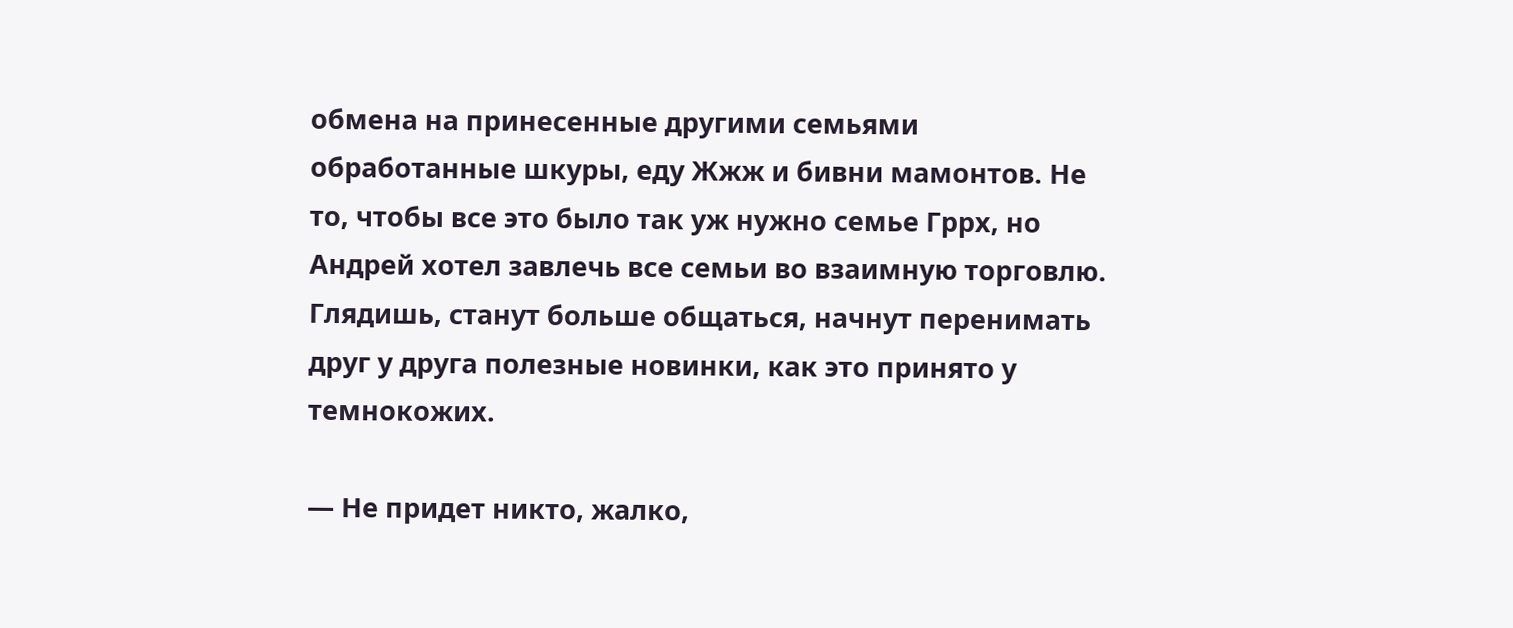обмена на принесенные другими семьями обработанные шкуры, еду Жжж и бивни мамонтов. Не то, чтобы все это было так уж нужно семье Гррх, но Андрей хотел завлечь все семьи во взаимную торговлю. Глядишь, станут больше общаться, начнут перенимать друг у друга полезные новинки, как это принято у темнокожих.

— Не придет никто, жалко,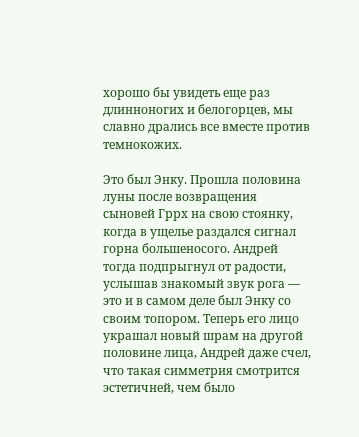хорошо бы увидеть еще раз длинноногих и белогорцев, мы славно дрались все вместе против темнокожих.

Это был Энку. Прошла половина луны после возвращения сыновей Гррх на свою стоянку, когда в ущелье раздался сигнал горна большеносого. Андрей тогда подпрыгнул от радости, услышав знакомый звук рога — это и в самом деле был Энку со своим топором. Теперь его лицо украшал новый шрам на другой половине лица, Андрей даже счел, что такая симметрия смотрится эстетичней, чем было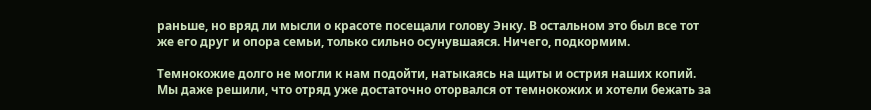раньше, но вряд ли мысли о красоте посещали голову Энку. В остальном это был все тот же его друг и опора семьи, только сильно осунувшаяся. Ничего, подкормим.

Темнокожие долго не могли к нам подойти, натыкаясь на щиты и острия наших копий. Мы даже решили, что отряд уже достаточно оторвался от темнокожих и хотели бежать за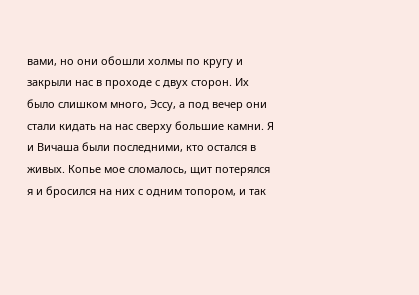вами, но они обошли холмы по кругу и закрыли нас в проходе с двух сторон. Их было слишком много, Эссу, а под вечер они стали кидать на нас сверху большие камни. Я и Вичаша были последними, кто остался в живых. Копье мое сломалось, щит потерялся я и бросился на них с одним топором, и так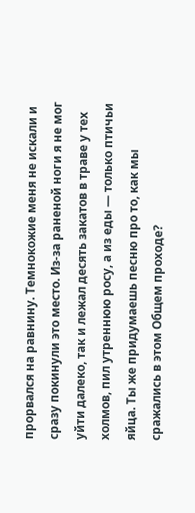прорвался на равнину. Темнокожие меня не искали и сразу покинули это место. Из-за раненой ноги я не мог уйти далеко, так и лежал десять закатов в траве у тех холмов, пил утреннюю росу, а из еды — только птичьи яйца. Ты же придумаешь песню про то, как мы сражались в этом Общем проходе?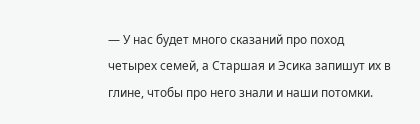— У нас будет много сказаний про поход четырех семей, а Старшая и Эсика запишут их в глине, чтобы про него знали и наши потомки.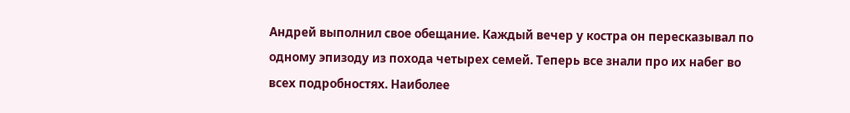Андрей выполнил свое обещание. Каждый вечер у костра он пересказывал по одному эпизоду из похода четырех семей. Теперь все знали про их набег во всех подробностях. Наиболее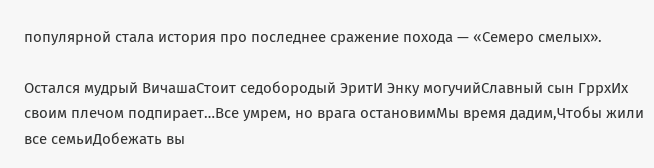популярной стала история про последнее сражение похода — «Семеро смелых».

Остался мудрый ВичашаСтоит седобородый ЭритИ Энку могучийСлавный сын ГррхИх своим плечом подпирает…Все умрем, но врага остановимМы время дадим,Чтобы жили все семьиДобежать вы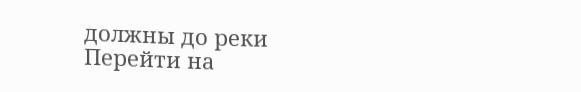должны до реки
Перейти на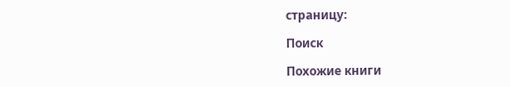страницу:

Поиск

Похожие книги